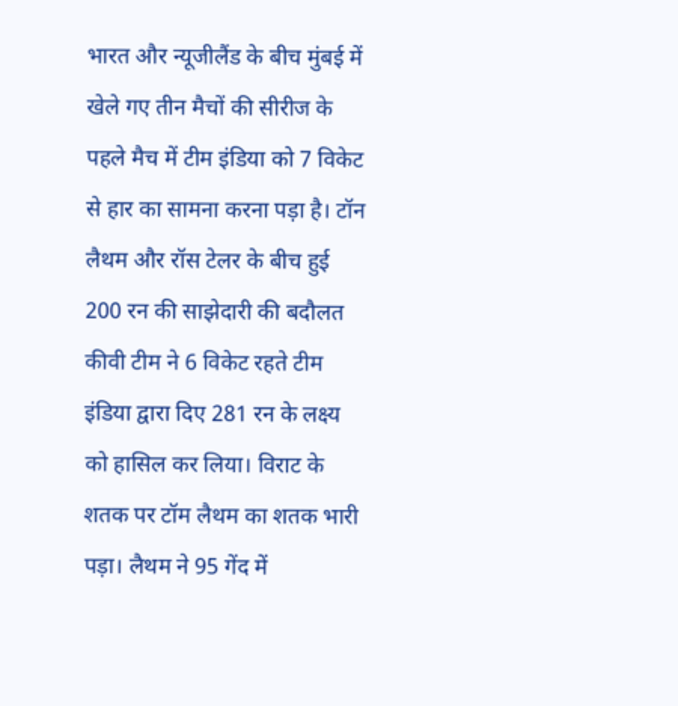भारत और न्यूजीलैंड के बीच मुंबई में खेले गए तीन मैचों की सीरीज के पहले मैच में टीम इंडिया को 7 विकेट से हार का सामना करना पड़ा है। टॉन लैथम और रॉस टेलर के बीच हुई 200 रन की साझेदारी की बदौलत कीवी टीम ने 6 विकेट रहते टीम इंडिया द्वारा दिए 281 रन के लक्ष्य को हासिल कर लिया। विराट के शतक पर टॉम लैथम का शतक भारी पड़ा। लैथम ने 95 गेंद में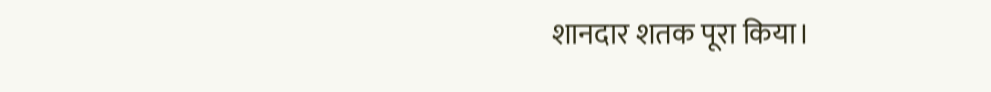शानदार शतक पूरा किया।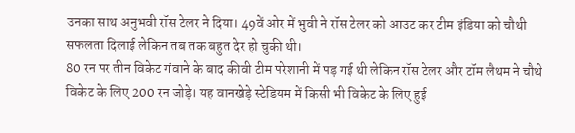उनका साथ अनुभवी रॉस टेलर ने दिया। 49वें ओर में भुवी ने रॉस टेलर को आउट कर टीम इंडिया को चौथी सफलता दिलाई लेकिन तब तक बहुत देर हो चुकी थी।
80 रन पर तीन विकेट गंवाने के बाद कीवी टीम परेशानी में पड़ गई थी लेकिन रॉस टेलर और टॉम लैथम ने चौथे विकेट के लिए 200 रन जोड़े। यह वानखेड़े स्टेडियम में किसी भी विकेट के लिए हुई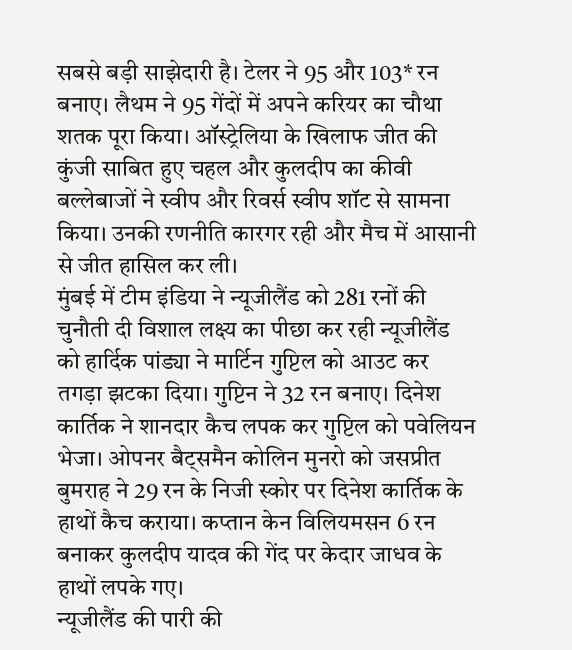सबसे बड़ी साझेदारी है। टेलर ने 95 और 103* रन बनाए। लैथम ने 95 गेंदों में अपने करियर का चौथा शतक पूरा किया। ऑस्ट्रेलिया के खिलाफ जीत की कुंजी साबित हुए चहल और कुलदीप का कीवी बल्लेबाजों ने स्वीप और रिवर्स स्वीप शॉट से सामना किया। उनकी रणनीति कारगर रही और मैच में आसानी से जीत हासिल कर ली।
मुंबई में टीम इंडिया ने न्यूजीलैंड को 281 रनों की चुनौती दी विशाल लक्ष्य का पीछा कर रही न्यूजीलैंड को हार्दिक पांड्या ने मार्टिन गुप्टिल को आउट कर तगड़ा झटका दिया। गुप्टिन ने 32 रन बनाए। दिनेश कार्तिक ने शानदार कैच लपक कर गुप्टिल को पवेलियन भेजा। ओपनर बैट्समैन कोलिन मुनरो को जसप्रीत बुमराह ने 29 रन के निजी स्कोर पर दिनेश कार्तिक के हाथों कैच कराया। कप्तान केन विलियमसन 6 रन बनाकर कुलदीप यादव की गेंद पर केदार जाधव के हाथों लपके गए।
न्यूजीलैंड की पारी की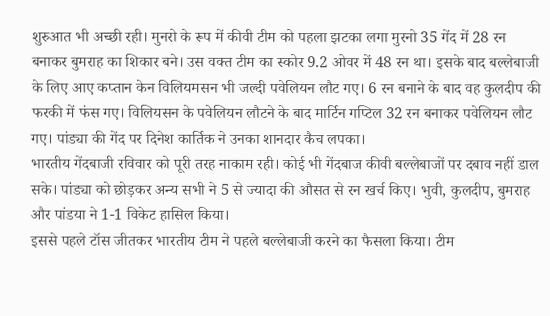शुरुआत भी अच्छी रही। मुनरो के रूप में कीवी टीम को पहला झटका लगा मुरनो 35 गेंद में 28 रन बनाकर बुमराह का शिकार बने। उस वक्त टीम का स्कोर 9.2 ओवर में 48 रन था। इसके बाद बल्लेबाजी के लिए आए कप्तान केन विलियमसन भी जल्दी पवेलियन लौट गए। 6 रन बनाने के बाद वह कुलदीप की फरकी में फंस गए। विलियसन के पवेलियन लौटने के बाद मार्टिन गप्टिल 32 रन बनाकर पवेलियन लौट गए। पांड्या की गेंद पर दिनेश कार्तिक ने उनका शानदार कैच लपका।
भारतीय गेंदबाजी रविवार को पूरी तरह नाकाम रही। कोई भी गेंदबाज कीवी बल्लेबाजों पर दबाव नहीं डाल सके। पांड्या को छोड़कर अन्य सभी ने 5 से ज्यादा की औसत से रन खर्च किए। भुवी, कुलदीप, बुमराह और पांडया ने 1-1 विकेट हासिल किया।
इससे पहले टॉस जीतकर भारतीय टीम ने पहले बल्लेबाजी करने का फैसला किया। टीम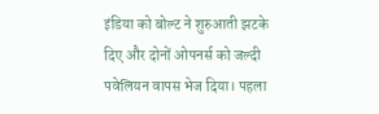इंडिया को बोल्ट ने शुरुआती झटके दिए और दोनों ओपनर्स को जल्दी पवेलियन वापस भेज दिया। पहला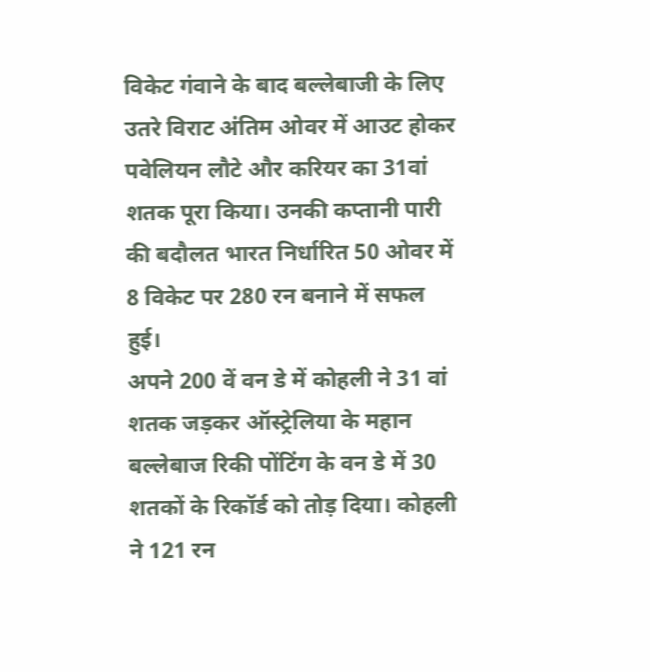विकेट गंवाने के बाद बल्लेबाजी के लिए उतरे विराट अंतिम ओवर में आउट होकर पवेलियन लौटे और करियर का 31वां शतक पूरा किया। उनकी कप्तानी पारी की बदौलत भारत निर्धारित 50 ओवर में 8 विकेट पर 280 रन बनाने में सफल हुई।
अपने 200 वें वन डे में कोहली ने 31 वां शतक जड़कर ऑस्ट्रेलिया के महान बल्लेबाज रिकी पोंटिंग के वन डे में 30 शतकों के रिकॉर्ड को तोड़ दिया। कोहली ने 121 रन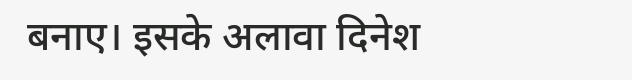बनाए। इसके अलावा दिनेश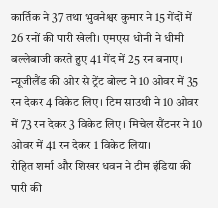कार्तिक ने 37 तथा भुवनेश्वर कुमार ने 15 गेंदों में 26 रनों की पारी खेली। एमएस धोनी ने धीमी बल्लेबाजी करते हुए 41 गेंद में 25 रन बनाए। न्यूजीलैंड की ओर से ट्रेंट बोल्ट ने 10 ओवर में 35 रन देकर 4 विकेट लिए। टिम साउथी ने 10 ओवर में 73 रन देकर 3 विकेट लिए। मिचेल सैंटनर ने 10 ओवर में 41 रन देकर 1 विकेट लिया।
रोहित शर्मा और शिखर धवन ने टीम इंडिया की पारी की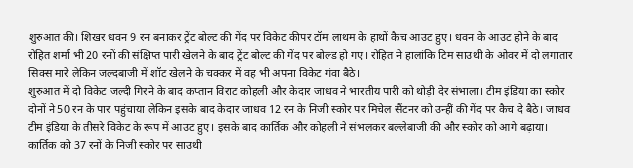शुरुआत की। शिखर धवन 9 रन बनाकर ट्रेंट बोल्ट की गेंद पर विकेट कीपर टॉम लाथम के हाथों कैच आउट हुए। धवन के आउट होने के बाद रोहित शर्मा भी 20 रनों की संक्षिप्त पारी खेलने के बाद ट्रेंट बोल्ट की गेंद पर बोल्ड हो गए। रोहित ने हालांकि टिम साउथी के ओवर में दो लगातार सिक्स मारे लेकिन जल्दबाजी में शॉट खेलने के चक्कर में वह भी अपना विकेट गंवा बैठे।
शुरुआत में दो विकेट जल्दी गिरने के बाद कप्तान विराट कोहली और केदार जाधव ने भारतीय पारी को थोड़ी देर संभाला। टीम इंडिया का स्कोर दोनों ने 50 रन के पार पहुंचाया लेकिन इसके बाद केदार जाधव 12 रन के निजी स्कोर पर मिचेल सैंटनर को उन्हीं की गेंद पर कैच दे बैठे। जाधव टीम इंडिया के तीसरे विकेट के रूप में आउट हुए। इसके बाद कार्तिक और कोहली ने संभलकर बल्लेबाजी की और स्कोर को आगे बढ़ाया। कार्तिक को 37 रनों के निजी स्कोर पर साउथी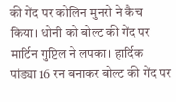की गेंद पर कोलिन मुनरो ने कैच किया। धोनी को बोल्ट की गेंद पर मार्टिन गुप्टिल ने लपका। हार्दिक पांड्या 16 रन बनाकर बोल्ट की गेंद पर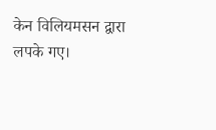केन विलियमसन द्वारा लपके गए।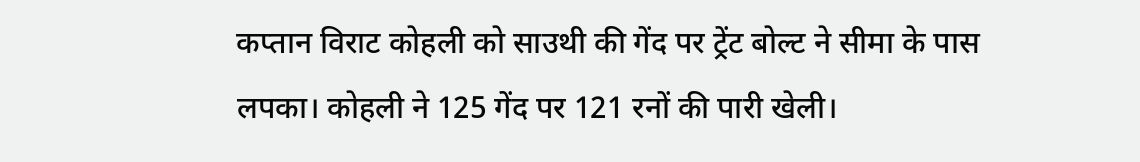कप्तान विराट कोहली को साउथी की गेंद पर ट्रेंट बोल्ट ने सीमा के पास लपका। कोहली ने 125 गेंद पर 121 रनों की पारी खेली।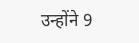उन्होंने 9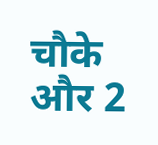चौके और 2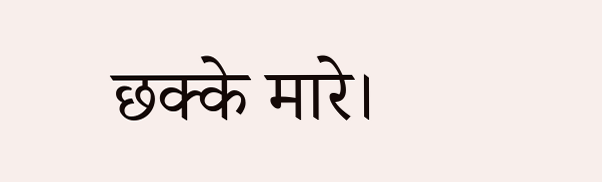छक्के मारे।